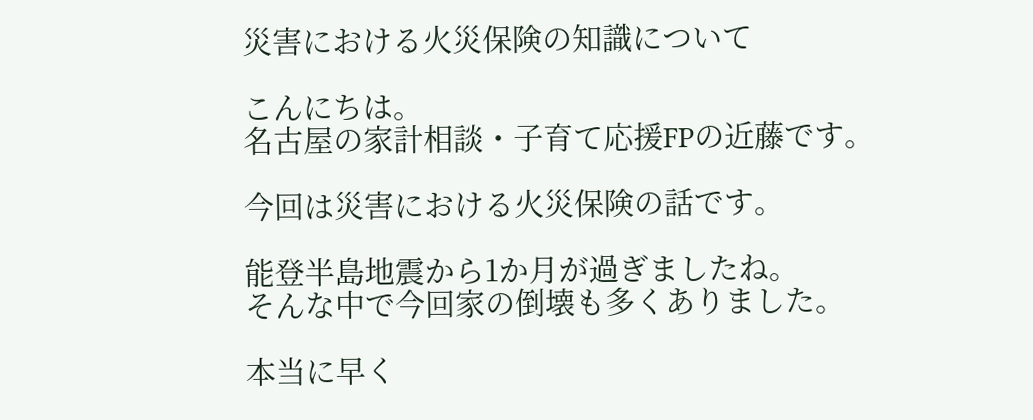災害における火災保険の知識について

こんにちは。
名古屋の家計相談・子育て応援FPの近藤です。

今回は災害における火災保険の話です。

能登半島地震から1か月が過ぎましたね。
そんな中で今回家の倒壊も多くありました。

本当に早く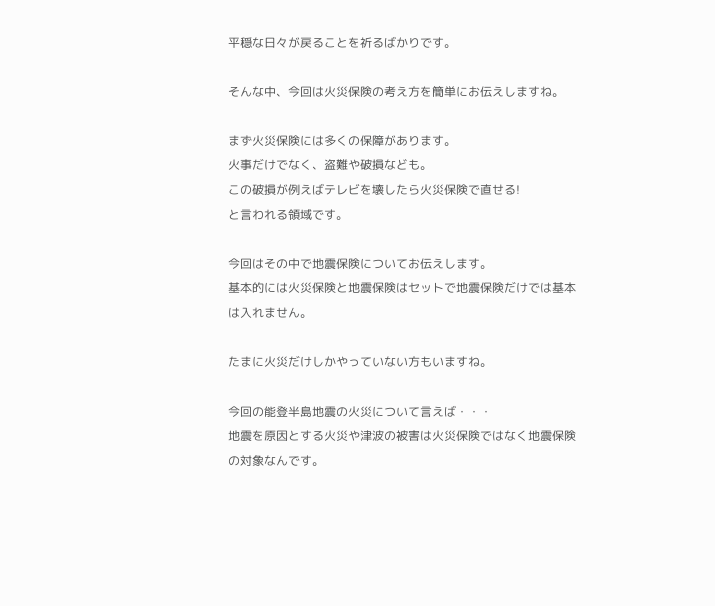平穏な日々が戻ることを祈るばかりです。

そんな中、今回は火災保険の考え方を簡単にお伝えしますね。

まず火災保険には多くの保障があります。
火事だけでなく、盗難や破損なども。
この破損が例えばテレビを壊したら火災保険で直せる!
と言われる領域です。

今回はその中で地震保険についてお伝えします。
基本的には火災保険と地震保険はセットで地震保険だけでは基本は入れません。

たまに火災だけしかやっていない方もいますね。

今回の能登半島地震の火災について言えば・・・
地震を原因とする火災や津波の被害は火災保険ではなく地震保険の対象なんです。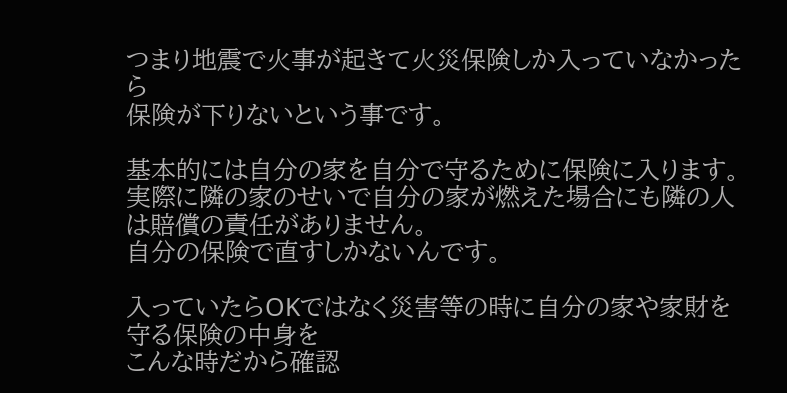つまり地震で火事が起きて火災保険しか入っていなかったら
保険が下りないという事です。

基本的には自分の家を自分で守るために保険に入ります。
実際に隣の家のせいで自分の家が燃えた場合にも隣の人は賠償の責任がありません。
自分の保険で直すしかないんです。

入っていたらOKではなく災害等の時に自分の家や家財を守る保険の中身を
こんな時だから確認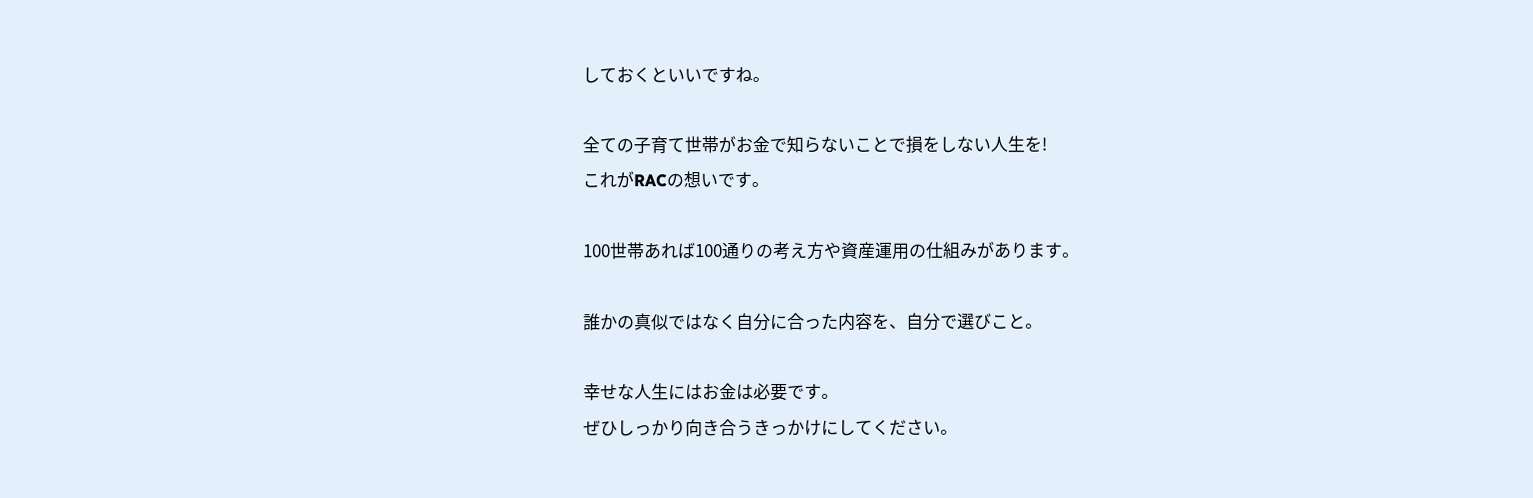しておくといいですね。

全ての子育て世帯がお金で知らないことで損をしない人生を!
これがRACの想いです。

100世帯あれば100通りの考え方や資産運用の仕組みがあります。

誰かの真似ではなく自分に合った内容を、自分で選びこと。

幸せな人生にはお金は必要です。
ぜひしっかり向き合うきっかけにしてください。